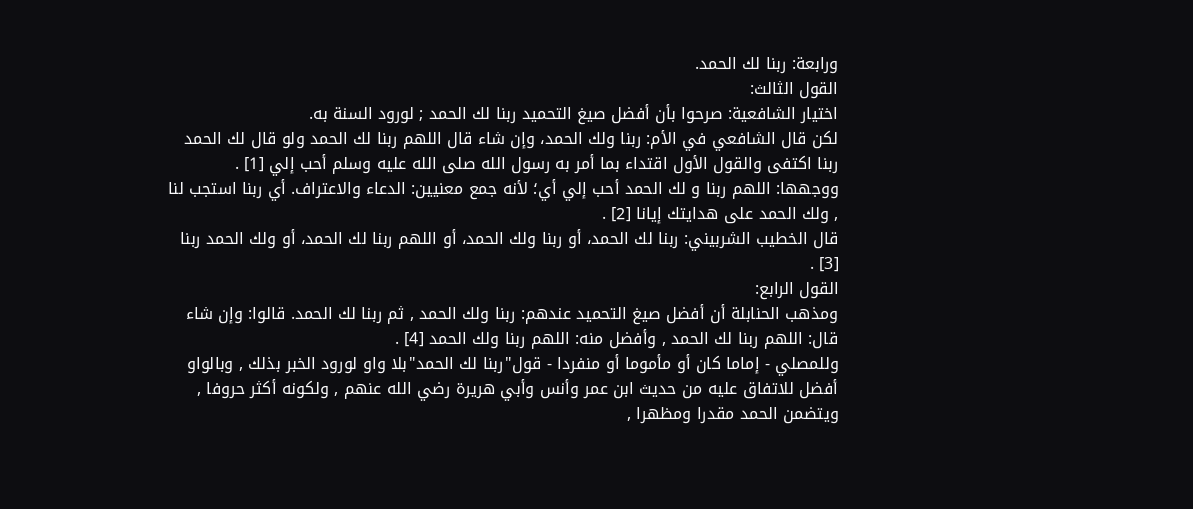ورابعة: ربنا لك الحمد.
القول الثالث:
اختيار الشافعية: صرحوا بأن أفضل صيغ التحميد ربنا لك الحمد ; لورود السنة به.
لكن قال الشافعي في الأم: ربنا ولك الحمد، وإن شاء قال اللهم ربنا لك الحمد ولو قال لك الحمد ربنا اكتفى والقول الأول اقتداء بما أمر به رسول الله صلى الله عليه وسلم أحب إلي [1] .
ووجهها: اللهم ربنا و لك الحمد أحب إلي أي؛ لأنه جمع معنيين: الدعاء والاعتراف. أي ربنا استجب لنا , ولك الحمد على هدايتك إيانا [2] .
قال الخطيب الشربيني: ربنا لك الحمد، أو ربنا ولك الحمد، أو اللهم ربنا لك الحمد، أو ولك الحمد ربنا [3] .
القول الرابع:
ومذهب الحنابلة أن أفضل صيغ التحميد عندهم: ربنا ولك الحمد , ثم ربنا لك الحمد. قالوا: وإن شاء قال: اللهم ربنا لك الحمد , وأفضل منه: اللهم ربنا ولك الحمد [4] .
وللمصلي - إماما كان أو مأموما أو منفردا - قول"ربنا لك الحمد"بلا واو لورود الخبر بذلك , وبالواو أفضل للاتفاق عليه من حديث ابن عمر وأنس وأبي هريرة رضي الله عنهم , ولكونه أكثر حروفا , ويتضمن الحمد مقدرا ومظهرا ,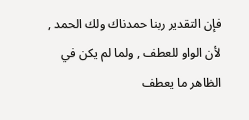فإن التقدير ربنا حمدناك ولك الحمد , لأن الواو للعطف , ولما لم يكن في الظاهر ما يعطف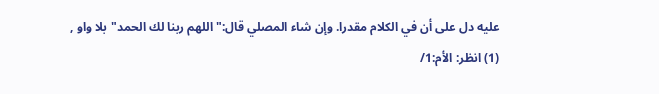عليه دل على أن في الكلام مقدرا. وإن شاء المصلي قال:"اللهم ربنا لك الحمد"بلا واو ,
(1) انظر: الأم:1/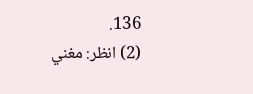136.
(2) انظر: مغني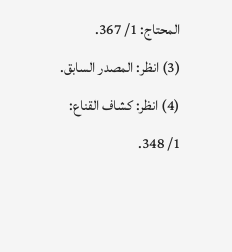المحتاج: 1/ 367.
(3) انظر: المصدر السابق.
(4) انظر: كشاف القناع: 1/ 348.